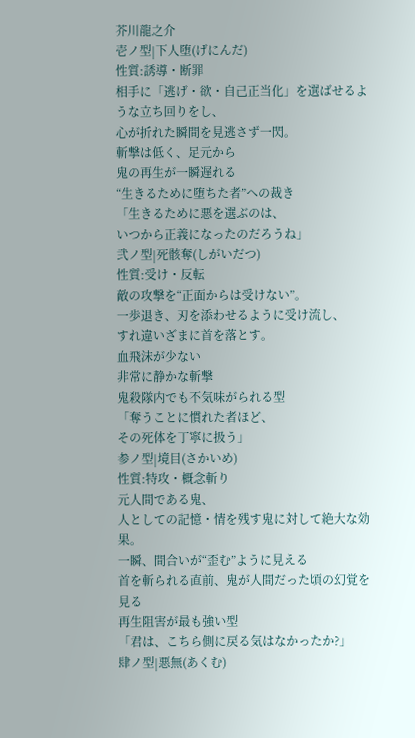芥川龍之介
壱ノ型|下人堕(げにんだ)
性質:誘導・断罪
相手に「逃げ・欲・自己正当化」を選ばせるような立ち回りをし、
心が折れた瞬間を見逃さず一閃。
斬撃は低く、足元から
鬼の再生が一瞬遅れる
“生きるために堕ちた者”への裁き
「生きるために悪を選ぶのは、
いつから正義になったのだろうね」
弐ノ型|死骸奪(しがいだつ)
性質:受け・反転
敵の攻撃を“正面からは受けない”。
一歩退き、刃を添わせるように受け流し、
すれ違いざまに首を落とす。
血飛沫が少ない
非常に静かな斬撃
鬼殺隊内でも不気味がられる型
「奪うことに慣れた者ほど、
その死体を丁寧に扱う」
参ノ型|境目(さかいめ)
性質:特攻・概念斬り
元人間である鬼、
人としての記憶・情を残す鬼に対して絶大な効果。
一瞬、間合いが“歪む”ように見える
首を斬られる直前、鬼が人間だった頃の幻覚を見る
再生阻害が最も強い型
「君は、こちら側に戻る気はなかったか?」
肆ノ型|悪無(あくむ)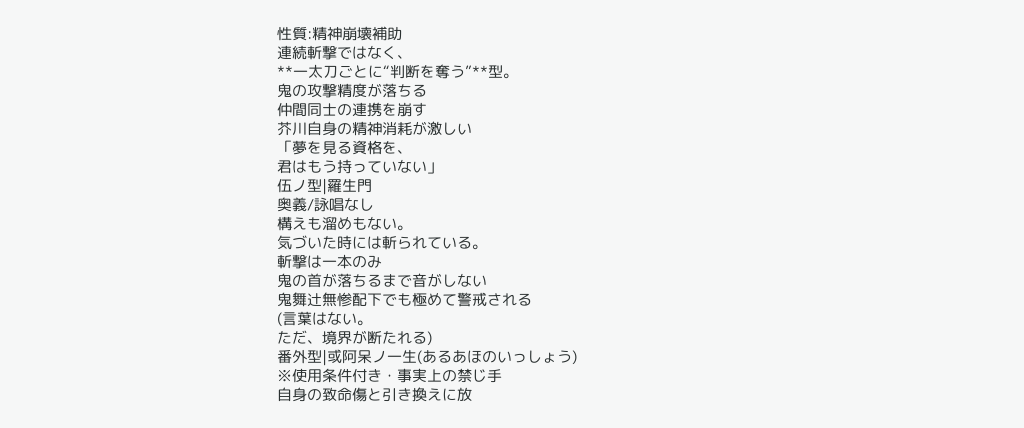性質:精神崩壊補助
連続斬撃ではなく、
**一太刀ごとに“判断を奪う”**型。
鬼の攻撃精度が落ちる
仲間同士の連携を崩す
芥川自身の精神消耗が激しい
「夢を見る資格を、
君はもう持っていない」
伍ノ型|羅生門
奥義/詠唱なし
構えも溜めもない。
気づいた時には斬られている。
斬撃は一本のみ
鬼の首が落ちるまで音がしない
鬼舞辻無惨配下でも極めて警戒される
(言葉はない。
ただ、境界が断たれる)
番外型|或阿呆ノ一生(あるあほのいっしょう)
※使用条件付き・事実上の禁じ手
自身の致命傷と引き換えに放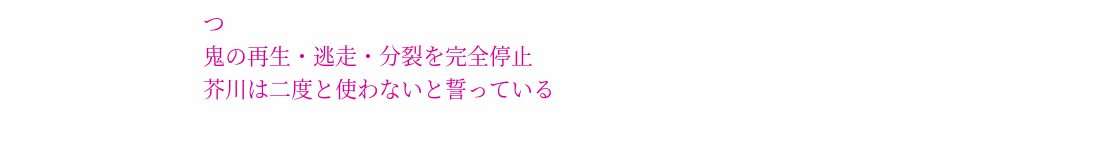つ
鬼の再生・逃走・分裂を完全停止
芥川は二度と使わないと誓っている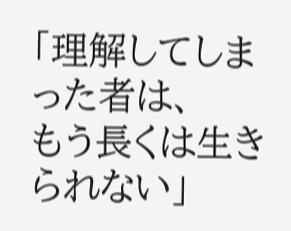「理解してしまった者は、
もう長くは生きられない」